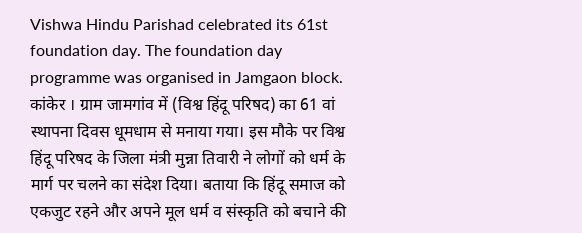Vishwa Hindu Parishad celebrated its 61st foundation day. The foundation day programme was organised in Jamgaon block.
कांकेर । ग्राम जामगांव में (विश्व हिंदू परिषद) का 61 वां स्थापना दिवस धूमधाम से मनाया गया। इस मौके पर विश्व हिंदू परिषद के जिला मंत्री मुन्ना तिवारी ने लोगों को धर्म के मार्ग पर चलने का संदेश दिया। बताया कि हिंदू समाज को एकजुट रहने और अपने मूल धर्म व संस्कृति को बचाने की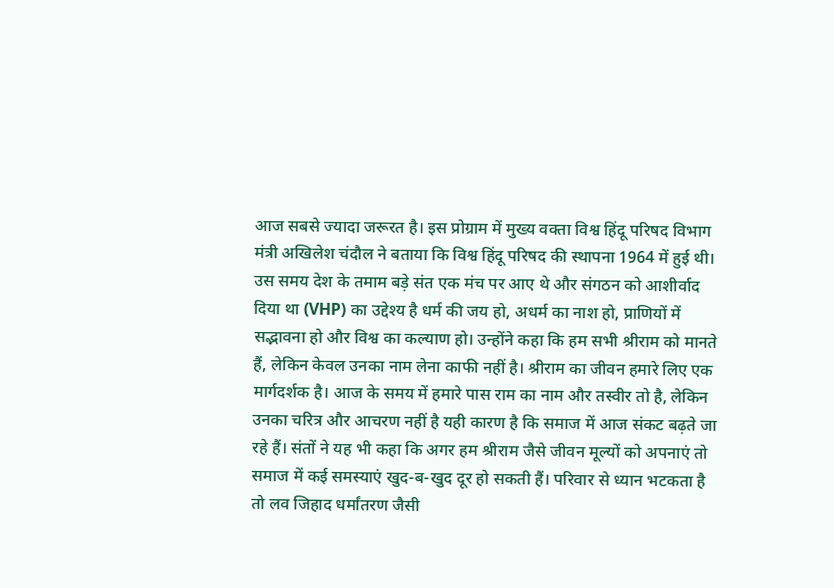आज सबसे ज्यादा जरूरत है। इस प्रोग्राम में मुख्य वक्ता विश्व हिंदू परिषद विभाग मंत्री अखिलेश चंदौल ने बताया कि विश्व हिंदू परिषद की स्थापना 1964 में हुई थी। उस समय देश के तमाम बड़े संत एक मंच पर आए थे और संगठन को आशीर्वाद दिया था (VHP) का उद्देश्य है धर्म की जय हो, अधर्म का नाश हो, प्राणियों में सद्भावना हो और विश्व का कल्याण हो। उन्होंने कहा कि हम सभी श्रीराम को मानते हैं, लेकिन केवल उनका नाम लेना काफी नहीं है। श्रीराम का जीवन हमारे लिए एक मार्गदर्शक है। आज के समय में हमारे पास राम का नाम और तस्वीर तो है, लेकिन उनका चरित्र और आचरण नहीं है यही कारण है कि समाज में आज संकट बढ़ते जा रहे हैं। संतों ने यह भी कहा कि अगर हम श्रीराम जैसे जीवन मूल्यों को अपनाएं तो समाज में कई समस्याएं खुद-ब-खुद दूर हो सकती हैं। परिवार से ध्यान भटकता है तो लव जिहाद धर्मांतरण जैसी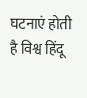घटनाएं होती है विश्व हिंदू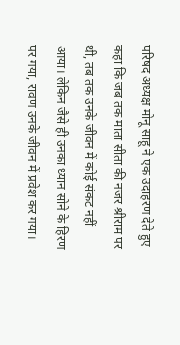परिषद अध्यक्ष मोनू साहू ने एक उदाहरण देते हुए कहा कि जब तक माता सीता की नजर श्रीराम पर थी, तब तक उनके जीवन में कोई संकट नहीं आया। लेकिन जैसे ही उनका ध्यान सोने के हिरण पर गया, रावण उनके जीवन में प्रवेश कर गया।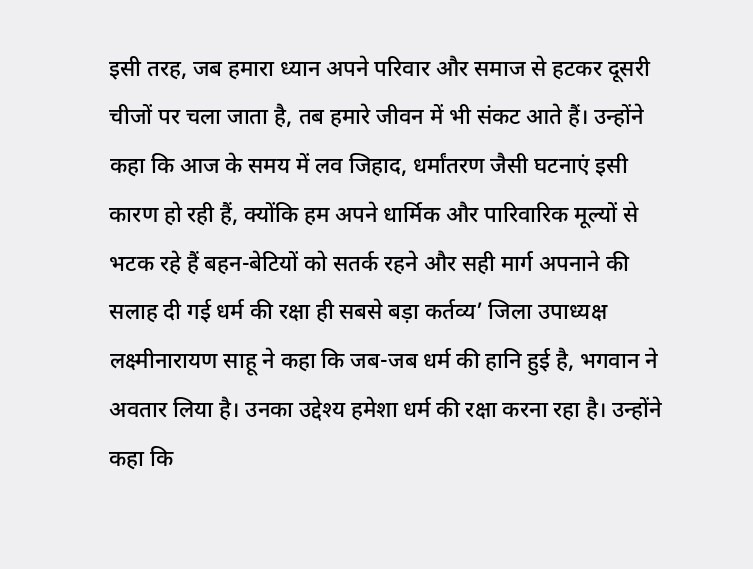इसी तरह, जब हमारा ध्यान अपने परिवार और समाज से हटकर दूसरी चीजों पर चला जाता है, तब हमारे जीवन में भी संकट आते हैं। उन्होंने कहा कि आज के समय में लव जिहाद, धर्मांतरण जैसी घटनाएं इसी कारण हो रही हैं, क्योंकि हम अपने धार्मिक और पारिवारिक मूल्यों से भटक रहे हैं बहन-बेटियों को सतर्क रहने और सही मार्ग अपनाने की सलाह दी गई धर्म की रक्षा ही सबसे बड़ा कर्तव्य’ जिला उपाध्यक्ष लक्ष्मीनारायण साहू ने कहा कि जब-जब धर्म की हानि हुई है, भगवान ने अवतार लिया है। उनका उद्देश्य हमेशा धर्म की रक्षा करना रहा है। उन्होंने कहा कि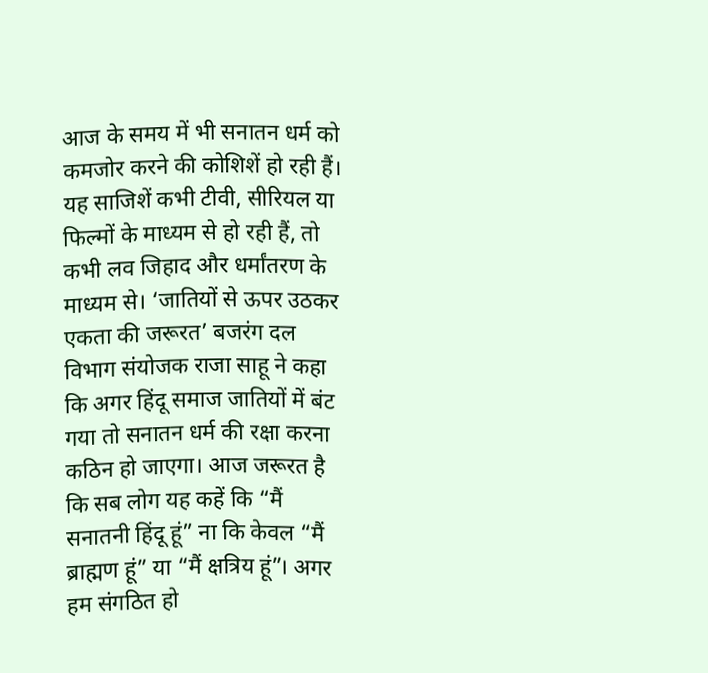आज के समय में भी सनातन धर्म को कमजोर करने की कोशिशें हो रही हैं। यह साजिशें कभी टीवी, सीरियल या फिल्मों के माध्यम से हो रही हैं, तो कभी लव जिहाद और धर्मांतरण के माध्यम से। ‘जातियों से ऊपर उठकर एकता की जरूरत’ बजरंग दल विभाग संयोजक राजा साहू ने कहा कि अगर हिंदू समाज जातियों में बंट गया तो सनातन धर्म की रक्षा करना कठिन हो जाएगा। आज जरूरत है कि सब लोग यह कहें कि “मैं सनातनी हिंदू हूं” ना कि केवल “मैं ब्राह्मण हूं” या “मैं क्षत्रिय हूं”। अगर हम संगठित हो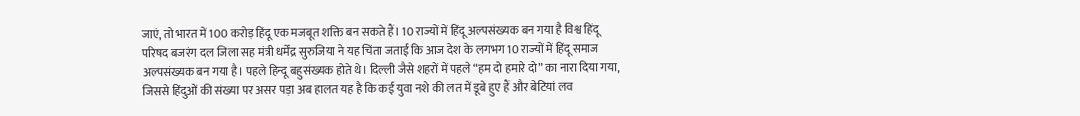जाएं, तो भारत में 100 करोड़ हिंदू एक मजबूत शक्ति बन सकते हैं। 10 राज्यों में हिंदू अल्पसंख्यक बन गया है विश्व हिंदू परिषद बजरंग दल जिला सह मंत्री धर्मेंद्र सुरुजिया ने यह चिंता जताई कि आज देश के लगभग 10 राज्यों में हिंदू समाज अल्पसंख्यक बन गया है। पहले हिन्दू बहुसंख्यक होते थे। दिल्ली जैसे शहरों में पहले “हम दो हमारे दो” का नारा दिया गया, जिससे हिंदुओं की संख्या पर असर पड़ा अब हालत यह है कि कई युवा नशे की लत में डूबे हुए हैं और बेटियां लव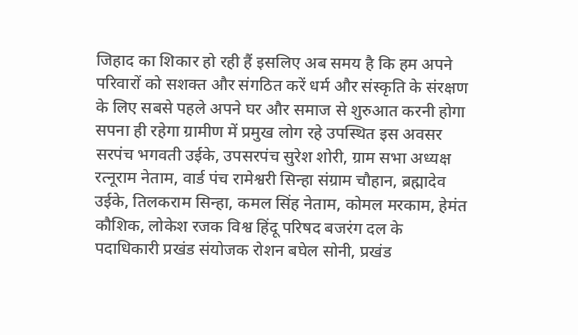जिहाद का शिकार हो रही हैं इसलिए अब समय है कि हम अपने परिवारों को सशक्त और संगठित करें धर्म और संस्कृति के संरक्षण के लिए सबसे पहले अपने घर और समाज से शुरुआत करनी होगा सपना ही रहेगा ग्रामीण में प्रमुख लोग रहे उपस्थित इस अवसर सरपंच भगवती उईके, उपसरपंच सुरेश शोरी, ग्राम सभा अध्यक्ष रत्नूराम नेताम, वार्ड पंच रामेश्वरी सिन्हा संग्राम चौहान, ब्रह्मादेव उईके, तिलकराम सिन्हा, कमल सिंह नेताम, कोमल मरकाम, हेमंत कौशिक, लोकेश रजक विश्व हिंदू परिषद बजरंग दल के पदाधिकारी प्रखंड संयोजक रोशन बघेल सोनी, प्रखंड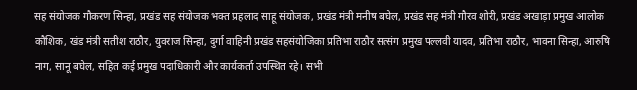सह संयोजक गौकरण सिन्हा, प्रखंड सह संयोजक भक्त प्रहलाद साहू संयोजक, प्रखंड मंत्री मनीष बघेल, प्रखंड सह मंत्री गौरव शोरी, प्रखंड अखाड़ा प्रमुख आलोक कौशिक, खंड मंत्री सतीश राठौर, युवराज सिन्हा, दुर्गा वाहिनी प्रखंड सहसंयोजिका प्रतिभा राठौर सत्संग प्रमुख पल्लवी यादव, प्रतिभा राठौर, भावना सिन्हा, आरुषि नाग, सानू बघेल, सहित कई प्रमुख पदाधिकारी और कार्यकर्ता उपस्थित रहे। सभी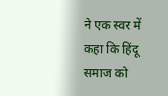ने एक स्वर में कहा कि हिंदू समाज को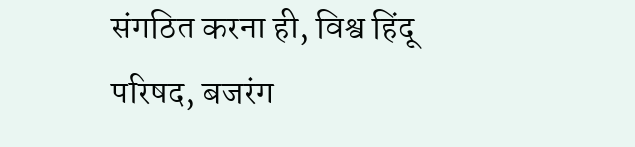संगठित करना ही, विश्व हिंदू परिषद, बजरंग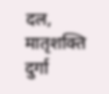दल, मातृशक्ति दुर्गा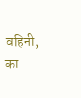वहिनी, का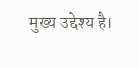मुख्य उद्देश्य है।